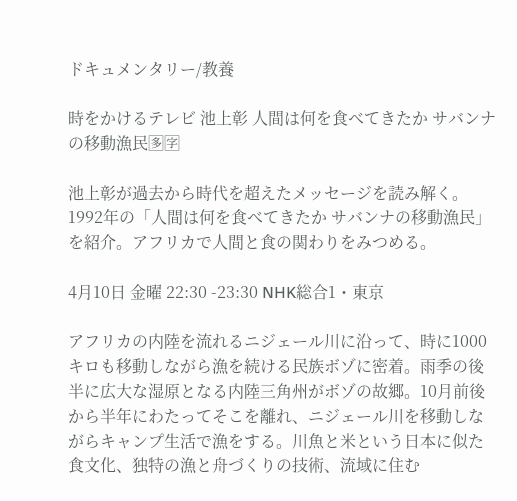ドキュメンタリー/教養

時をかけるテレビ 池上彰 人間は何を食べてきたか サバンナの移動漁民🈕🈑

池上彰が過去から時代を超えたメッセージを読み解く。1992年の「人間は何を食べてきたか サバンナの移動漁民」を紹介。アフリカで人間と食の関わりをみつめる。

4月10日 金曜 22:30 -23:30 NHK総合1・東京

アフリカの内陸を流れるニジェール川に沿って、時に1000キロも移動しながら漁を続ける民族ボゾに密着。雨季の後半に広大な湿原となる内陸三角州がボゾの故郷。10月前後から半年にわたってそこを離れ、ニジェール川を移動しながらキャンプ生活で漁をする。川魚と米という日本に似た食文化、独特の漁と舟づくりの技術、流域に住む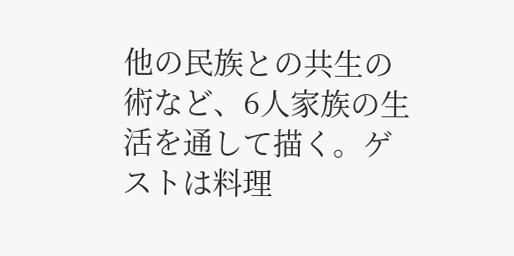他の民族との共生の術など、6人家族の生活を通して描く。ゲストは料理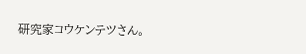研究家コウケンテツさん。